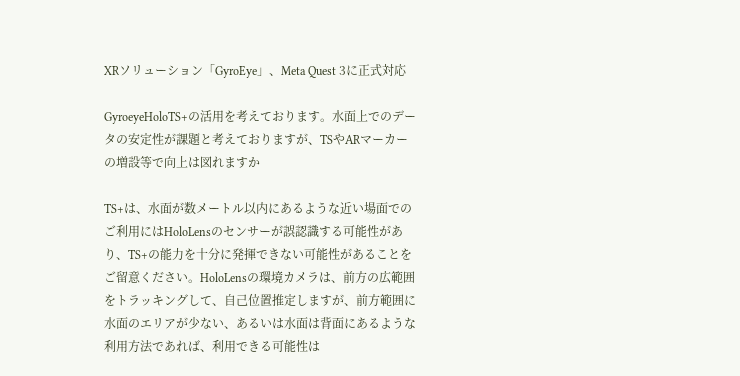XRソリューション「GyroEye」、Meta Quest 3に正式対応

GyroeyeHoloTS+の活用を考えております。水面上でのデータの安定性が課題と考えておりますが、TSやARマーカーの増設等で向上は図れますか

TS+は、水面が数メートル以内にあるような近い場面でのご利用にはHoloLensのセンサーが誤認識する可能性があり、TS+の能力を十分に発揮できない可能性があることをご留意ください。HoloLensの環境カメラは、前方の広範囲をトラッキングして、自己位置推定しますが、前方範囲に水面のエリアが少ない、あるいは水面は背面にあるような利用方法であれば、利用できる可能性は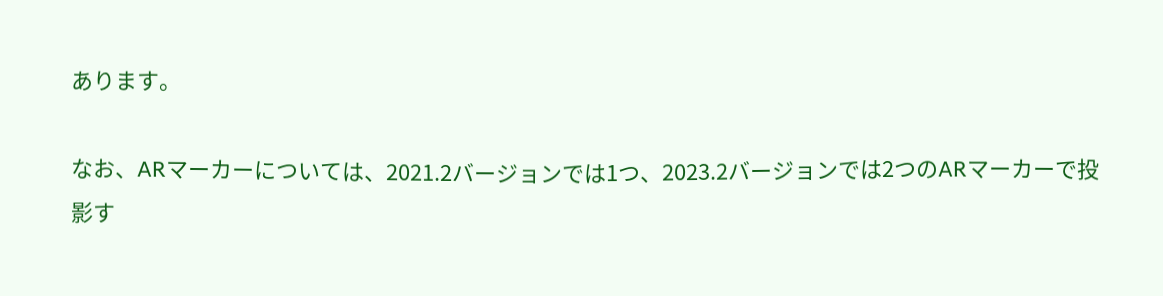あります。

なお、ARマーカーについては、2021.2バージョンでは1つ、2023.2バージョンでは2つのARマーカーで投影す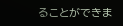ることができま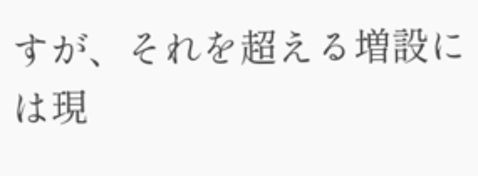すが、それを超える増設には現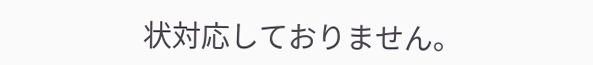状対応しておりません。